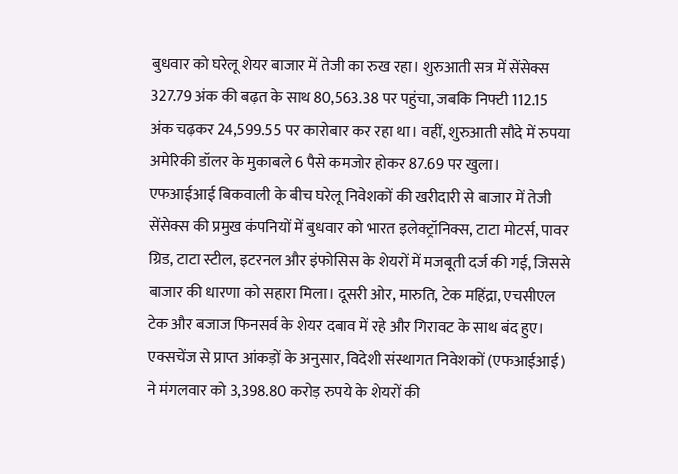बुधवार को घरेलू शेयर बाजार में तेजी का रुख रहा। शुरुआती सत्र में सेंसेक्स 327.79 अंक की बढ़त के साथ 80,563.38 पर पहुंचा, जबकि निफ्टी 112.15 अंक चढ़कर 24,599.55 पर कारोबार कर रहा था। वहीं, शुरुआती सौदे में रुपया अमेरिकी डॉलर के मुकाबले 6 पैसे कमजोर होकर 87.69 पर खुला।
एफआईआई बिकवाली के बीच घरेलू निवेशकों की खरीदारी से बाजार में तेजी
सेंसेक्स की प्रमुख कंपनियों में बुधवार को भारत इलेक्ट्रॉनिक्स, टाटा मोटर्स, पावर ग्रिड, टाटा स्टील, इटरनल और इंफोसिस के शेयरों में मजबूती दर्ज की गई, जिससे बाजार की धारणा को सहारा मिला। दूसरी ओर, मारुति, टेक महिंद्रा, एचसीएल टेक और बजाज फिनसर्व के शेयर दबाव में रहे और गिरावट के साथ बंद हुए। एक्सचेंज से प्राप्त आंकड़ों के अनुसार, विदेशी संस्थागत निवेशकों (एफआईआई) ने मंगलवार को 3,398.80 करोड़ रुपये के शेयरों की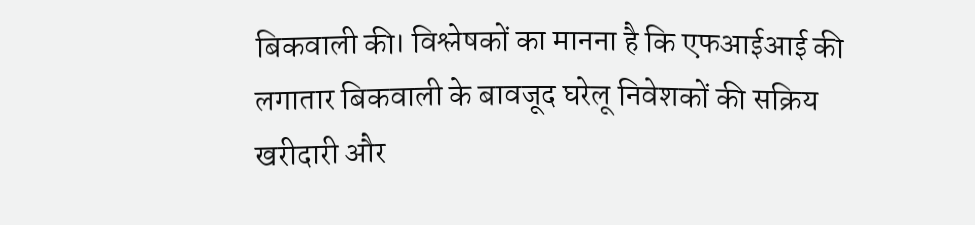बिकवाली की। विश्लेषकों का मानना है कि एफआईआई की लगातार बिकवाली के बावजूद घरेलू निवेशकों की सक्रिय खरीदारी और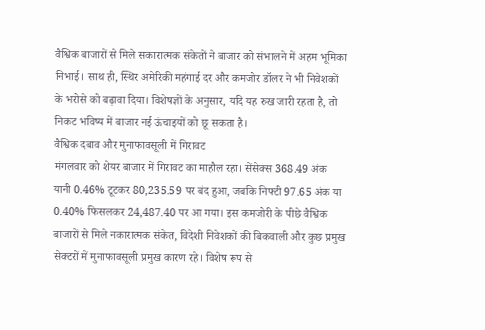वैश्विक बाजारों से मिले सकारात्मक संकेतों ने बाजार को संभालने में अहम भूमिका निभाई। साथ ही, स्थिर अमेरिकी महंगाई दर और कमजोर डॉलर ने भी निवेशकों के भरोसे को बढ़ावा दिया। विशेषज्ञों के अनुसार, यदि यह रुख जारी रहता है, तो निकट भविष्य में बाजार नई ऊंचाइयों को छू सकता है।
वैश्विक दबाव और मुनाफावसूली में गिरावट
मंगलवार को शेयर बाजार में गिरावट का माहौल रहा। सेंसेक्स 368.49 अंक यानी 0.46% टूटकर 80,235.59 पर बंद हुआ, जबकि निफ्टी 97.65 अंक या 0.40% फिसलकर 24,487.40 पर आ गया। इस कमजोरी के पीछे वैश्विक बाजारों से मिले नकारात्मक संकेत, विदेशी निवेशकों की बिकवाली और कुछ प्रमुख सेक्टरों में मुनाफावसूली प्रमुख कारण रहे। विशेष रूप से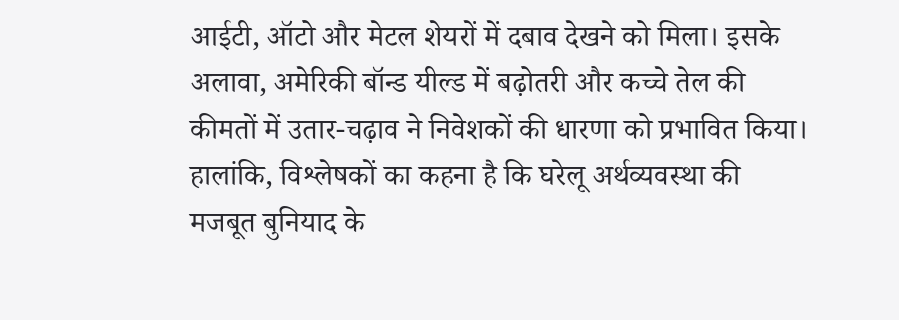आईटी, ऑटो और मेटल शेयरों में दबाव देखने को मिला। इसके अलावा, अमेरिकी बॉन्ड यील्ड में बढ़ोतरी और कच्चे तेल की कीमतों में उतार-चढ़ाव ने निवेशकों की धारणा को प्रभावित किया। हालांकि, विश्लेषकों का कहना है कि घरेलू अर्थव्यवस्था की मजबूत बुनियाद के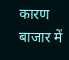कारण बाजार में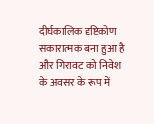दीर्घकालिक दृष्टिकोण सकारात्मक बना हुआ है और गिरावट को निवेश के अवसर के रूप में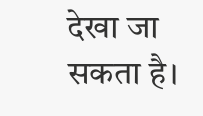देखा जा सकता है।